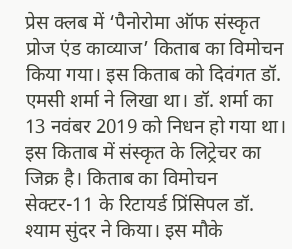प्रेस क्लब में ‘पैनोरोमा ऑफ संस्कृत प्रोज एंड काव्याज’ किताब का विमोचन किया गया। इस किताब को दिवंगत डॉ. एमसी शर्मा ने लिखा था। डॉ. शर्मा का 13 नवंबर 2019 को निधन हो गया था। इस किताब में संस्कृत के लिट्रेचर का जिक्र है। किताब का विमोचन सेक्टर-11 के रिटायर्ड प्रिंसिपल डॉ. श्याम सुंदर ने किया। इस मौके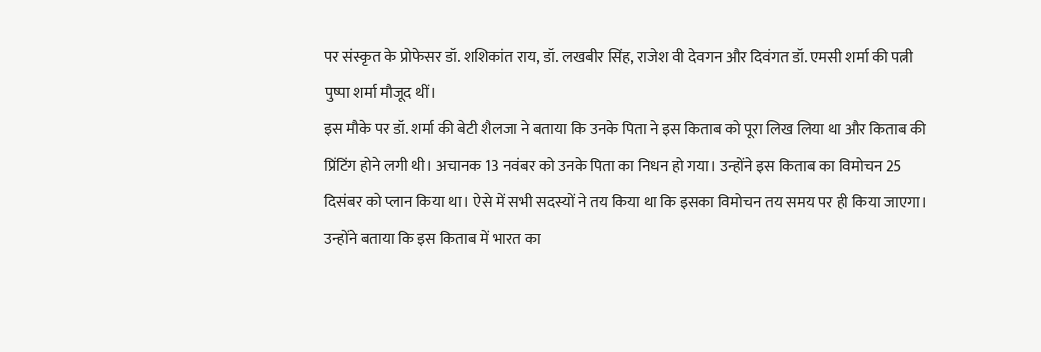पर संस्कृत के प्रोफेसर डॉ. शशिकांत राय, डॉ. लखबीर सिंह, राजेश वी देवगन और दिवंगत डॉ. एमसी शर्मा की पत्नी पुष्पा शर्मा मौजूद थीं।
इस मौके पर डॉ. शर्मा की बेटी शैलजा ने बताया कि उनके पिता ने इस किताब को पूरा लिख लिया था और किताब की प्रिंटिंग होने लगी थी। अचानक 13 नवंबर को उनके पिता का निधन हो गया। उन्होंने इस किताब का विमोचन 25 दिसंबर को प्लान किया था। ऐसे में सभी सदस्यों ने तय किया था कि इसका विमोचन तय समय पर ही किया जाएगा। उन्होंने बताया कि इस किताब में भारत का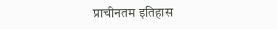प्राचीनतम इतिहास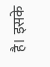है। इसके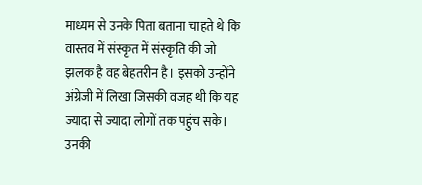माध्यम से उनके पिता बताना चाहते थे कि वास्तव में संस्कृत में संस्कृति की जो झलक है वह बेहतरीन है। इसको उन्होंने अंग्रेजी में लिखा जिसकी वजह थी कि यह ज्यादा से ज्यादा लोगों तक पहुंच सके। उनकी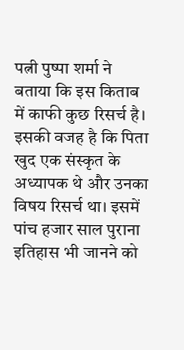पत्नी पुष्पा शर्मा ने बताया कि इस किताब में काफी कुछ रिसर्च है। इसकी वजह है कि पिता खुद एक संस्कृत के अध्यापक थे और उनका विषय रिसर्च था। इसमें पांच हजार साल पुराना इतिहास भी जानने को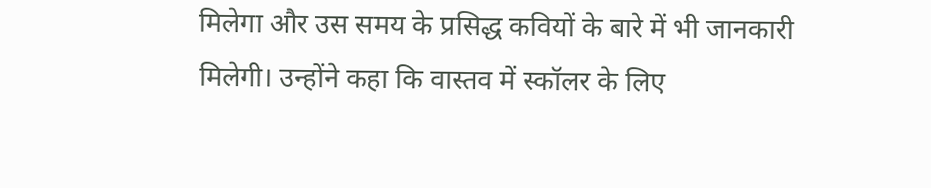मिलेगा और उस समय के प्रसिद्ध कवियों के बारे में भी जानकारी मिलेगी। उन्होंने कहा कि वास्तव में स्कॉलर के लिए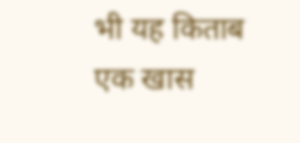भी यह किताब एक खास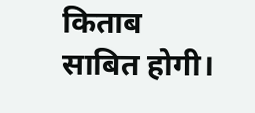किताब साबित होगी।